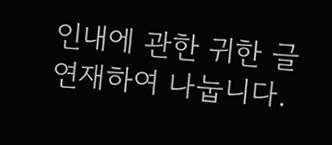인내에 관한 귀한 글 연재하여 나눕니다.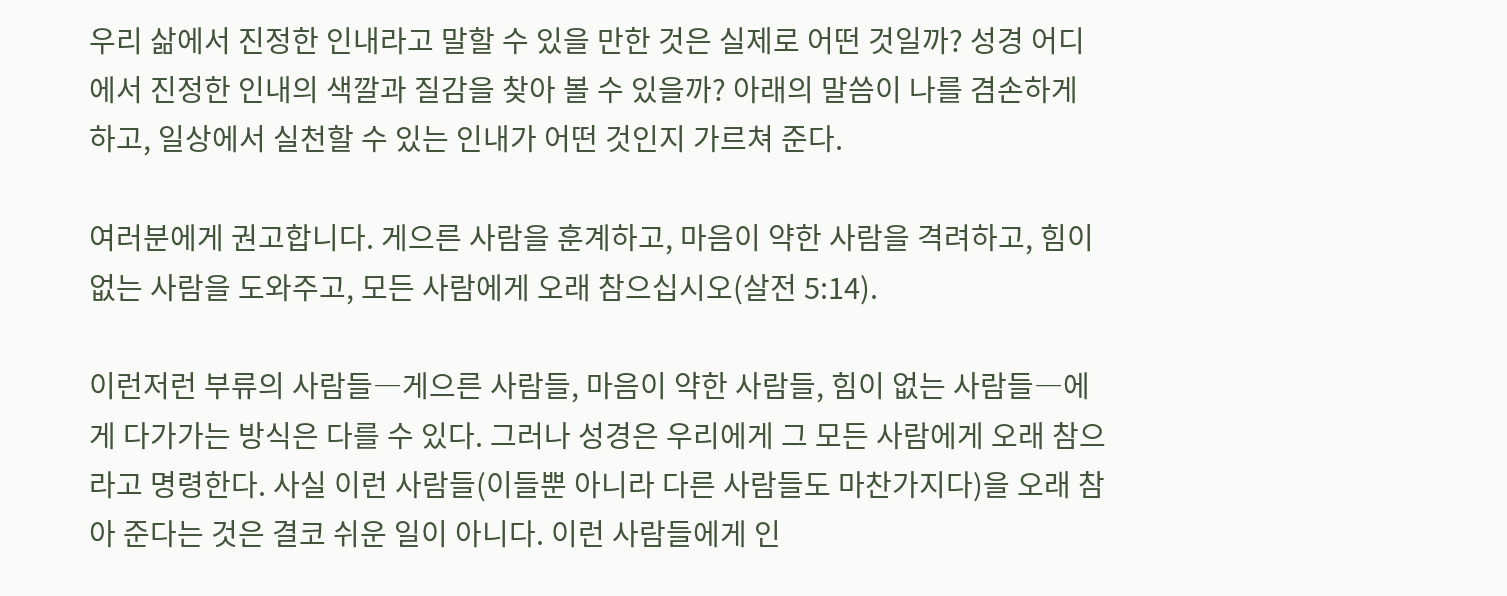우리 삶에서 진정한 인내라고 말할 수 있을 만한 것은 실제로 어떤 것일까? 성경 어디에서 진정한 인내의 색깔과 질감을 찾아 볼 수 있을까? 아래의 말씀이 나를 겸손하게 하고, 일상에서 실천할 수 있는 인내가 어떤 것인지 가르쳐 준다.

여러분에게 권고합니다. 게으른 사람을 훈계하고, 마음이 약한 사람을 격려하고, 힘이 없는 사람을 도와주고, 모든 사람에게 오래 참으십시오(살전 5:14).

이런저런 부류의 사람들―게으른 사람들, 마음이 약한 사람들, 힘이 없는 사람들―에게 다가가는 방식은 다를 수 있다. 그러나 성경은 우리에게 그 모든 사람에게 오래 참으라고 명령한다. 사실 이런 사람들(이들뿐 아니라 다른 사람들도 마찬가지다)을 오래 참아 준다는 것은 결코 쉬운 일이 아니다. 이런 사람들에게 인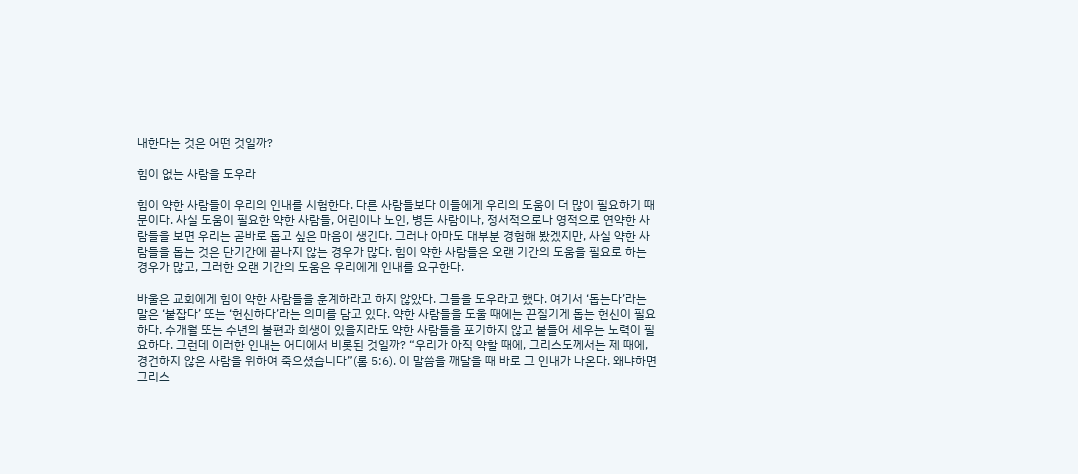내한다는 것은 어떤 것일까?

힘이 없는 사람을 도우라

힘이 약한 사람들이 우리의 인내를 시험한다. 다른 사람들보다 이들에게 우리의 도움이 더 많이 필요하기 때문이다. 사실 도움이 필요한 약한 사람들, 어린이나 노인, 병든 사람이나, 정서적으로나 영적으로 연약한 사람들을 보면 우리는 곧바로 돕고 싶은 마음이 생긴다. 그러나 아마도 대부분 경험해 봤겠지만, 사실 약한 사람들을 돕는 것은 단기간에 끝나지 않는 경우가 많다. 힘이 약한 사람들은 오랜 기간의 도움을 필요로 하는 경우가 많고, 그러한 오랜 기간의 도움은 우리에게 인내를 요구한다.

바울은 교회에게 힘이 약한 사람들을 훈계하라고 하지 않았다. 그들을 도우라고 했다. 여기서 ‘돕는다’라는 말은 ‘붙잡다’ 또는 ‘헌신하다’라는 의미를 담고 있다. 약한 사람들을 도울 때에는 끈질기게 돕는 헌신이 필요하다. 수개월 또는 수년의 불편과 희생이 있을지라도 약한 사람들을 포기하지 않고 붙들어 세우는 노력이 필요하다. 그런데 이러한 인내는 어디에서 비롯된 것일까? “우리가 아직 약할 때에, 그리스도께서는 제 때에, 경건하지 않은 사람을 위하여 죽으셨습니다”(롬 5:6). 이 말씀을 깨달을 때 바로 그 인내가 나온다. 왜냐하면 그리스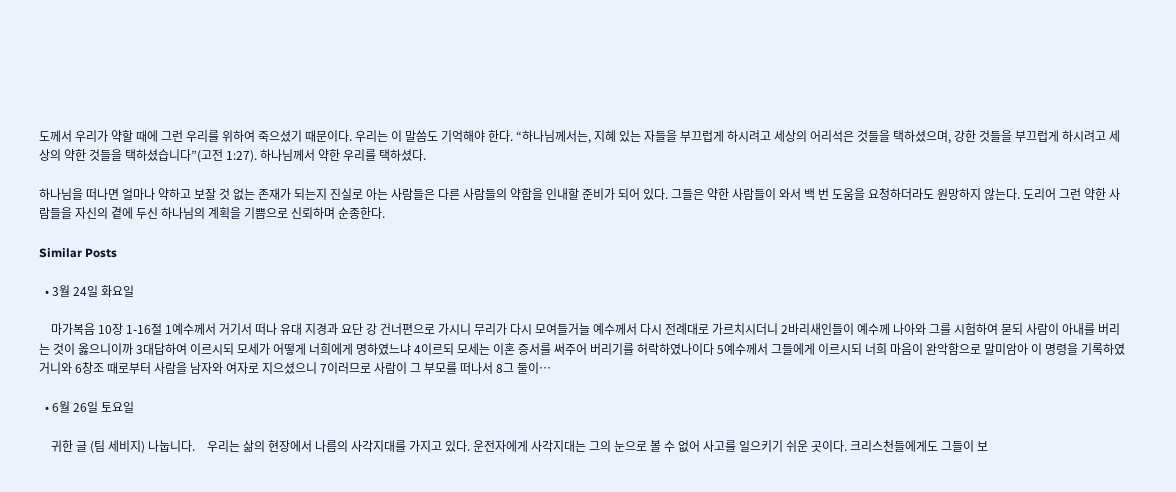도께서 우리가 약할 때에 그런 우리를 위하여 죽으셨기 때문이다. 우리는 이 말씀도 기억해야 한다. “하나님께서는, 지혜 있는 자들을 부끄럽게 하시려고 세상의 어리석은 것들을 택하셨으며, 강한 것들을 부끄럽게 하시려고 세상의 약한 것들을 택하셨습니다”(고전 1:27). 하나님께서 약한 우리를 택하셨다.

하나님을 떠나면 얼마나 약하고 보잘 것 없는 존재가 되는지 진실로 아는 사람들은 다른 사람들의 약함을 인내할 준비가 되어 있다. 그들은 약한 사람들이 와서 백 번 도움을 요청하더라도 원망하지 않는다. 도리어 그런 약한 사람들을 자신의 곁에 두신 하나님의 계획을 기쁨으로 신뢰하며 순종한다.

Similar Posts

  • 3월 24일 화요일

    마가복음 10장 1-16절 1예수께서 거기서 떠나 유대 지경과 요단 강 건너편으로 가시니 무리가 다시 모여들거늘 예수께서 다시 전례대로 가르치시더니 2바리새인들이 예수께 나아와 그를 시험하여 묻되 사람이 아내를 버리는 것이 옳으니이까 3대답하여 이르시되 모세가 어떻게 너희에게 명하였느냐 4이르되 모세는 이혼 증서를 써주어 버리기를 허락하였나이다 5예수께서 그들에게 이르시되 너희 마음이 완악함으로 말미암아 이 명령을 기록하였거니와 6창조 때로부터 사람을 남자와 여자로 지으셨으니 7이러므로 사람이 그 부모를 떠나서 8그 둘이…

  • 6월 26일 토요일

    귀한 글 (팀 세비지) 나눕니다.    우리는 삶의 현장에서 나름의 사각지대를 가지고 있다. 운전자에게 사각지대는 그의 눈으로 볼 수 없어 사고를 일으키기 쉬운 곳이다. 크리스천들에게도 그들이 보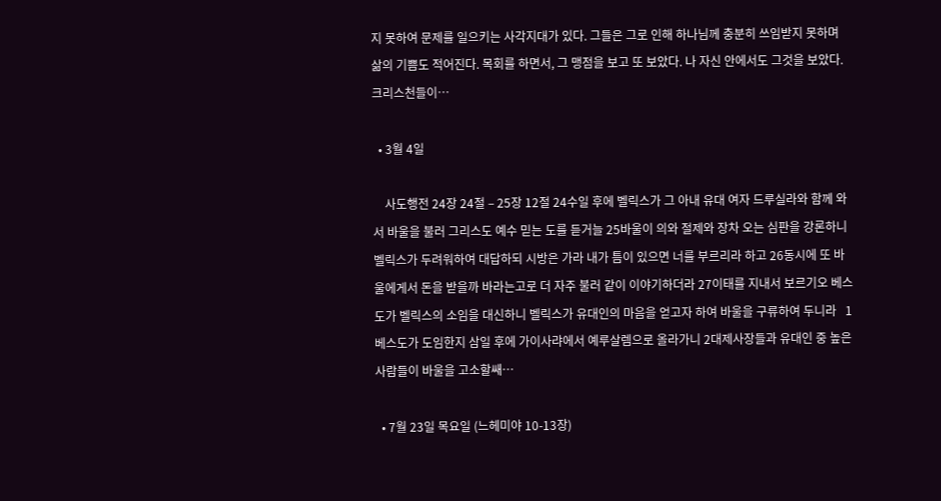지 못하여 문제를 일으키는 사각지대가 있다. 그들은 그로 인해 하나님께 충분히 쓰임받지 못하며 삶의 기쁨도 적어진다. 목회를 하면서, 그 맹점을 보고 또 보았다. 나 자신 안에서도 그것을 보았다. 크리스천들이…

  • 3월 4일

    사도행전 24장 24절 – 25장 12절 24수일 후에 벨릭스가 그 아내 유대 여자 드루실라와 함께 와서 바울을 불러 그리스도 예수 믿는 도를 듣거늘 25바울이 의와 절제와 장차 오는 심판을 강론하니 벨릭스가 두려워하여 대답하되 시방은 가라 내가 틈이 있으면 너를 부르리라 하고 26동시에 또 바울에게서 돈을 받을까 바라는고로 더 자주 불러 같이 이야기하더라 27이태를 지내서 보르기오 베스도가 벨릭스의 소임을 대신하니 벨릭스가 유대인의 마음을 얻고자 하여 바울을 구류하여 두니라   1베스도가 도임한지 삼일 후에 가이사랴에서 예루살렘으로 올라가니 2대제사장들과 유대인 중 높은 사람들이 바울을 고소할쌔…

  • 7월 23일 목요일 (느헤미야 10-13장)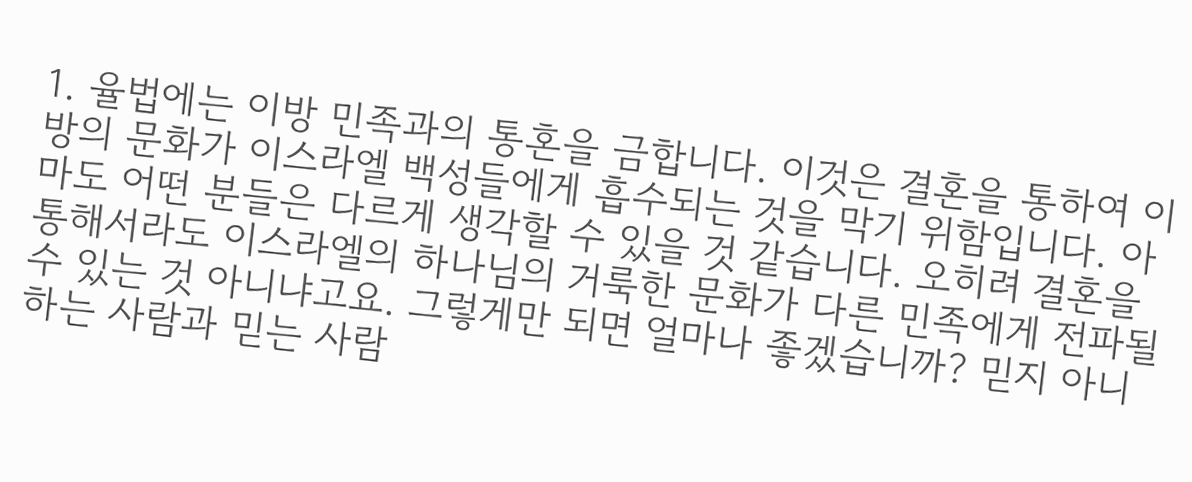1. 율법에는 이방 민족과의 통혼을 금합니다. 이것은 결혼을 통하여 이방의 문화가 이스라엘 백성들에게 흡수되는 것을 막기 위함입니다. 아마도 어떤 분들은 다르게 생각할 수 있을 것 같습니다. 오히려 결혼을 통해서라도 이스라엘의 하나님의 거룩한 문화가 다른 민족에게 전파될 수 있는 것 아니냐고요. 그렇게만 되면 얼마나 좋겠습니까? 믿지 아니하는 사람과 믿는 사람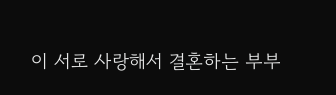이 서로 사랑해서 결혼하는 부부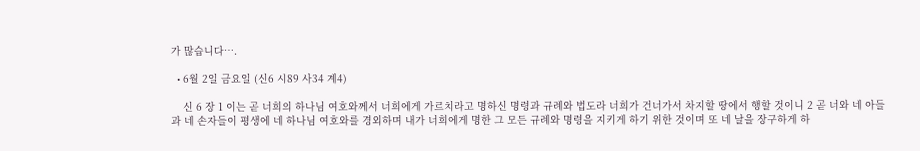가 많습니다….

  • 6월 2일 금요일 (신6 시89 사34 계4)

    신 6 장 1 이는 곧 너희의 하나님 여호와께서 너희에게 가르치라고 명하신 명령과 규례와 법도라 너희가 건너가서 차지할 땅에서 행할 것이니 2 곧 너와 네 아들과 네 손자들이 평생에 네 하나님 여호와를 경외하며 내가 너희에게 명한 그 모든 규례와 명령을 지키게 하기 위한 것이며 또 네 날을 장구하게 하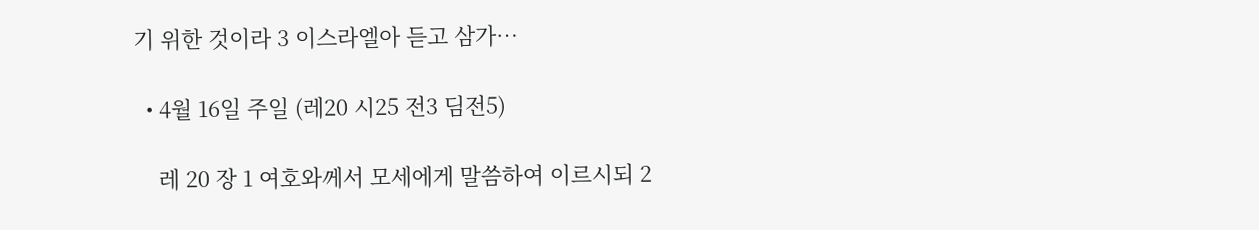기 위한 것이라 3 이스라엘아 듣고 삼가…

  • 4월 16일 주일 (레20 시25 전3 딤전5)

    레 20 장 1 여호와께서 모세에게 말씀하여 이르시되 2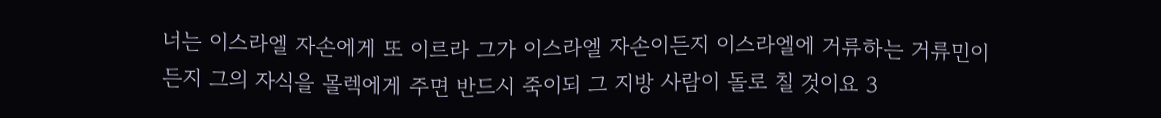너는 이스라엘 자손에게 또 이르라 그가 이스라엘 자손이든지 이스라엘에 거류하는 거류민이든지 그의 자식을 몰렉에게 주면 반드시 죽이되 그 지방 사람이 돌로 칠 것이요 3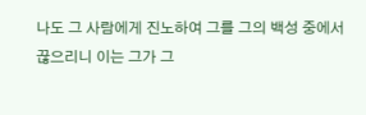나도 그 사람에게 진노하여 그를 그의 백성 중에서 끊으리니 이는 그가 그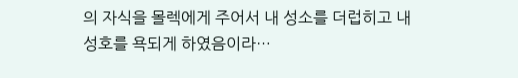의 자식을 몰렉에게 주어서 내 성소를 더럽히고 내 성호를 욕되게 하였음이라…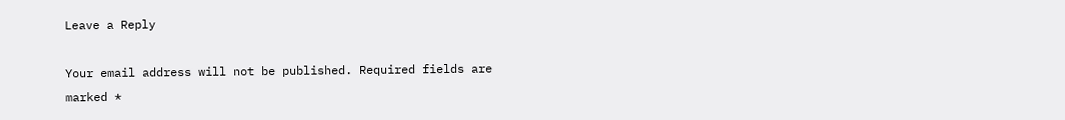Leave a Reply

Your email address will not be published. Required fields are marked *